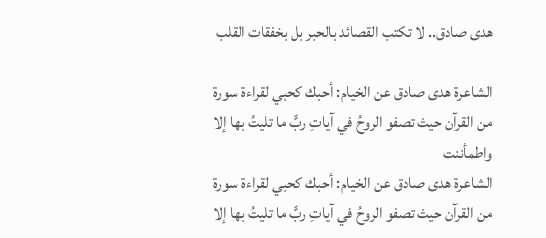هدى صادق.. لا تكتب القصائد بالحبر بل بخفقات القلب

الشاعرة هدى صادق عن الخيام: أحبك كحبي لقراءة سورة من القرآن حيث تصفو الروحُ في آياتِ ربٍّ ما تليتُ بها إلا واطمأننت
الشاعرة هدى صادق عن الخيام: أحبك كحبي لقراءة سورة من القرآن حيث تصفو الروحُ في آياتِ ربٍّ ما تليتُ بها إلا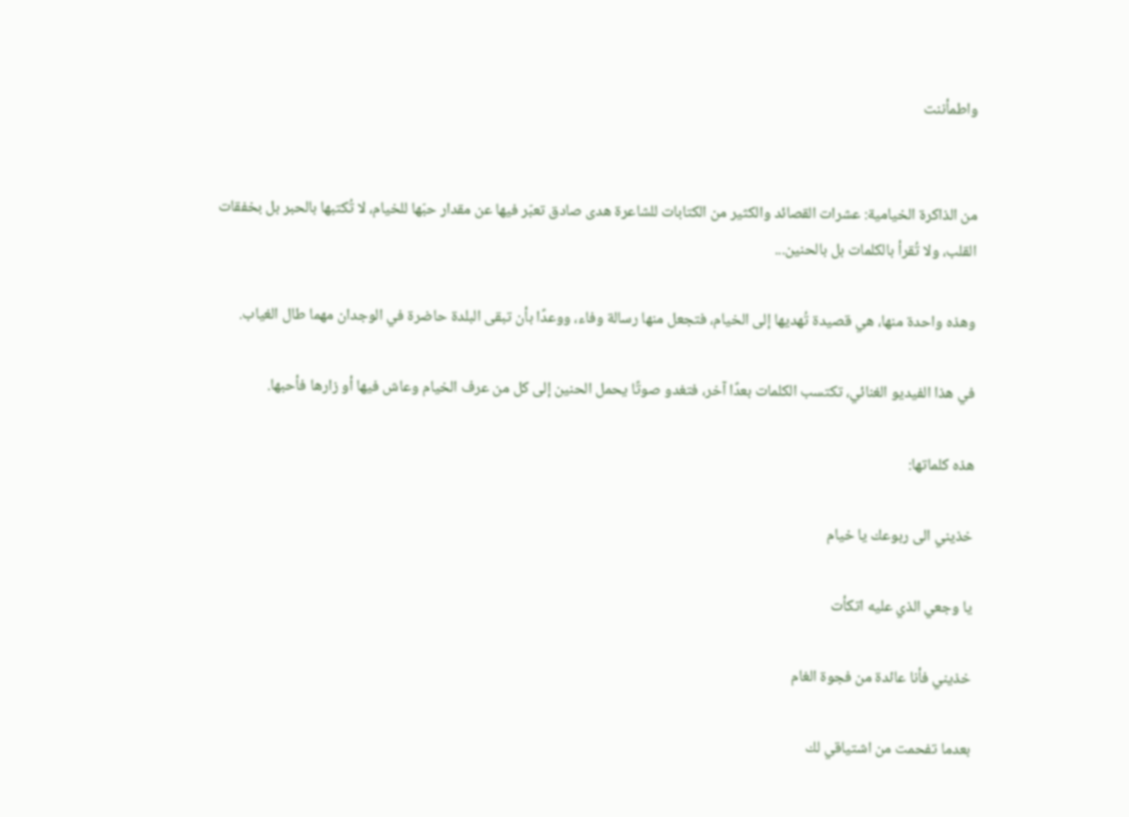واطمأننت


من الذاكرة الخيامية: عشرات القصائد والكثير من الكتابات للشاعرة هدى صادق تعبّر فيها عن مقدار حبّها للخيام، لا تُكتبها بالحبر بل بخفقات القلب، ولا تُقرأ بالكلمات بل بالحنين...

وهذه واحدة منها، هي قصيدة تُهديها إلى الخيام، فتجعل منها رسالة وفاء، ووعدًا بأن تبقى البلدة حاضرة في الوجدان مهما طال الغياب.

في هذا الفيديو الغنائي، تكتسب الكلمات بعدًا آخر، فتغدو صوتًا يحمل الحنين إلى كل من عرف الخيام وعاش فيها أو زارها فأحبها.

هذه كلماتها:

خذيني الى ربوعك يا خيام

يا وجعي الذي عليه اتكأت

خذيني فأنا عائدة من فجوة الغام

بعدما تفحمت من اشتياقي لك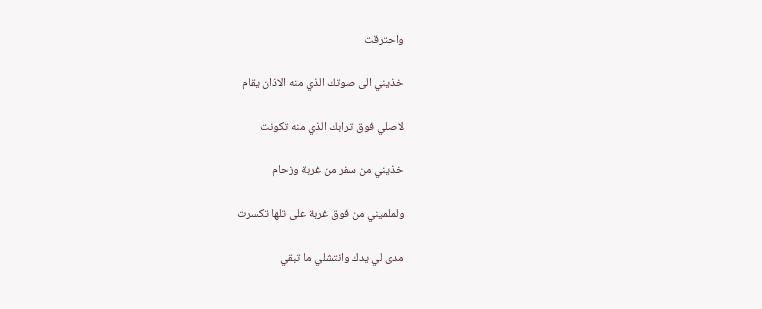واحترقت

خذيني الى صوتك الذي منه الاذان يقام

لاصلي فوق ترابك الذي منه تكونت

خذيني من سفر من غربة وزحام

ولملميني من فوق غربة على تلها تكسرت

مدى لي يدك وانتشلي ما تبقي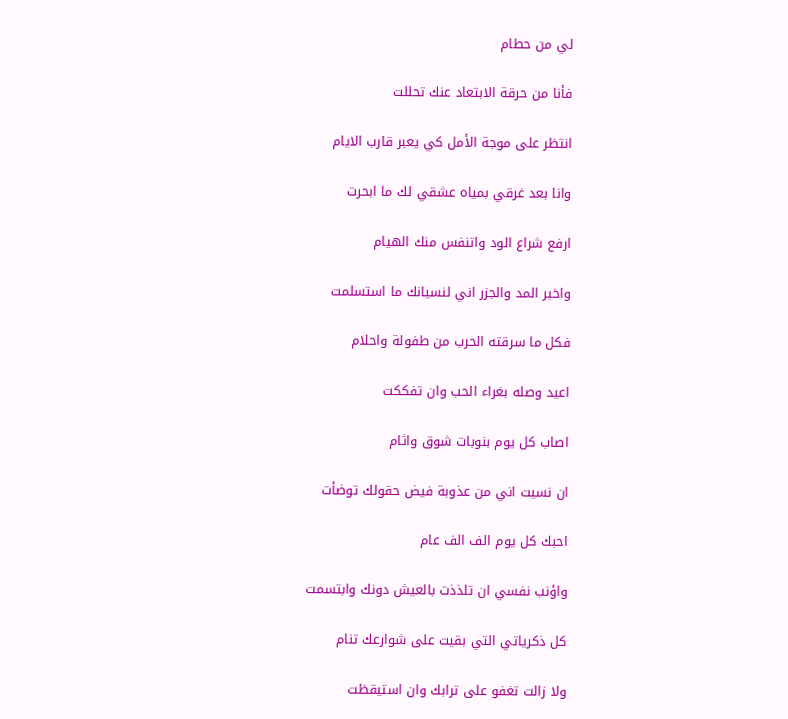لي من حطام

فأنا من حرقة الابتعاد عنك تحللت

انتظر على موجة الأمل كي يعبر قارب الايام

وانا بعد غرقي بمياه عشقي لك ما ابحرت

ارفع شراع الود واتنفس منك الهيام

واخبر المد والجزر اني لنسيانك ما استسلمت

فكل ما سرقته الحرب من طفولة واحلام

اعيد وصله بغراء الحب وان تفككت

اصاب كل يوم بنوبات شوق واثام

ان نسيت اني من عذوبة فيض حقولك توضأت

احبك كل يوم الف الف عام

واؤنب نفسي ان تلذذت بالعيش دونك وابتسمت

كل ذكرياتي التي بقيت على شوارعك تنام

ولا زالت تغفو على ترابك وان استيقظت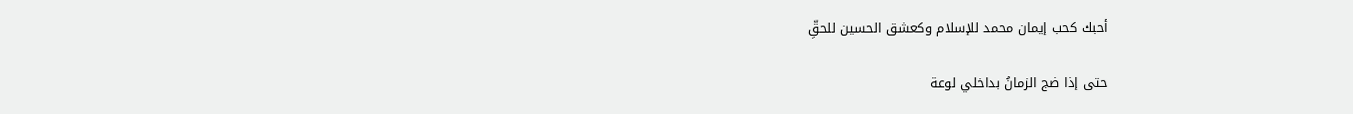أحبك كحب إيمان محمد للإسلام وكعشق الحسين للحقِّ

حتى إذا ضج الزمانُ بداخلي لوعة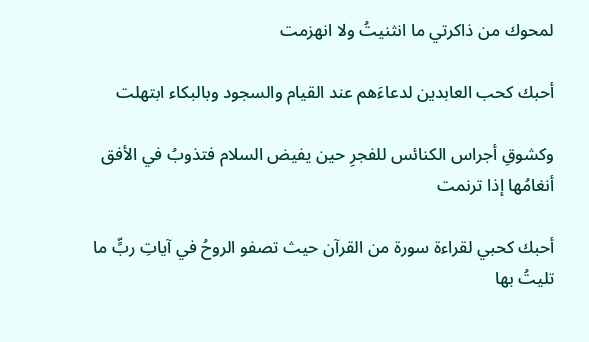لمحوك من ذاكرتي ما انثنيتُ ولا انهزمت

أحبك كحب العابدين لدعاءَهم عند القيام والسجود وبالبكاء ابتهلت

وكشوقِ أجراس الكنائس للفجرِ حين يفيض السلام فتذوبُ في الأفق أنغامُها إذا ترنمت

أحبك كحبي لقراءة سورة من القرآن حيث تصفو الروحُ في آياتِ ربٍّ ما تليتُ بها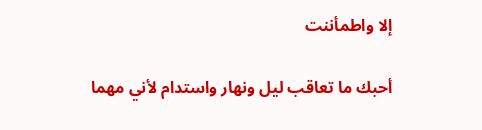إلا واطمأننت

أحبك ما تعاقب ليل ونهار واستدام لأني مهما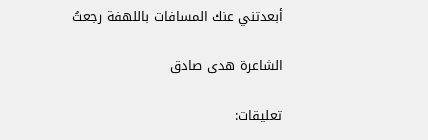أبعدتني عنك المسافات باللهفة رجعتُ

الشاعرة هدى صادق

تعليقات: